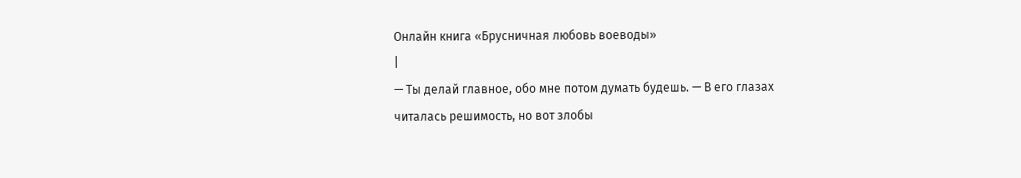Онлайн книга «Брусничная любовь воеводы»
|
— Ты делай главное, обо мне потом думать будешь. — В его глазах читалась решимость, но вот злобы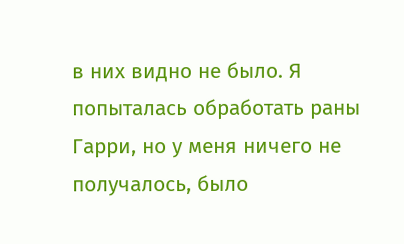в них видно не было. Я попыталась обработать раны Гарри, но у меня ничего не получалось, было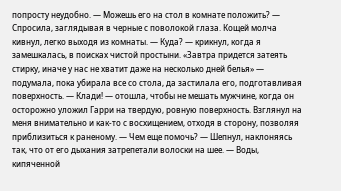попросту неудобно. — Можешь его на стол в комнате положить? — Спросила, заглядывая в черные с поволокой глаза. Кощей молча кивнул, легко выходя из комнаты. — Куда? — крикнул, когда я замешкалась, в поисках чистой простыни. «Завтра придется затеять стирку, иначе у нас не хватит даже на несколько дней белья» — подумала, пока убирала все со стола, да застилала его, подготавливая поверхность. — Клади! — отошла, чтобы не мешать мужчине, когда он осторожно уложил Гарри на твердую, ровную поверхность. Взглянул на меня внимательно и как-то с восхищением, отходя в сторону, позволяя приблизиться к раненому. — Чем еще помочь? — Шепнул, наклоняясь так, что от его дыхания затрепетали волоски на шее. — Воды, кипяченной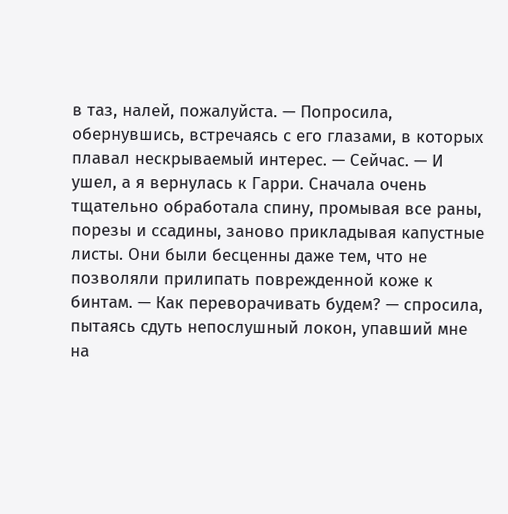в таз, налей, пожалуйста. — Попросила, обернувшись, встречаясь с его глазами, в которых плавал нескрываемый интерес. — Сейчас. — И ушел, а я вернулась к Гарри. Сначала очень тщательно обработала спину, промывая все раны, порезы и ссадины, заново прикладывая капустные листы. Они были бесценны даже тем, что не позволяли прилипать поврежденной коже к бинтам. — Как переворачивать будем? — спросила, пытаясь сдуть непослушный локон, упавший мне на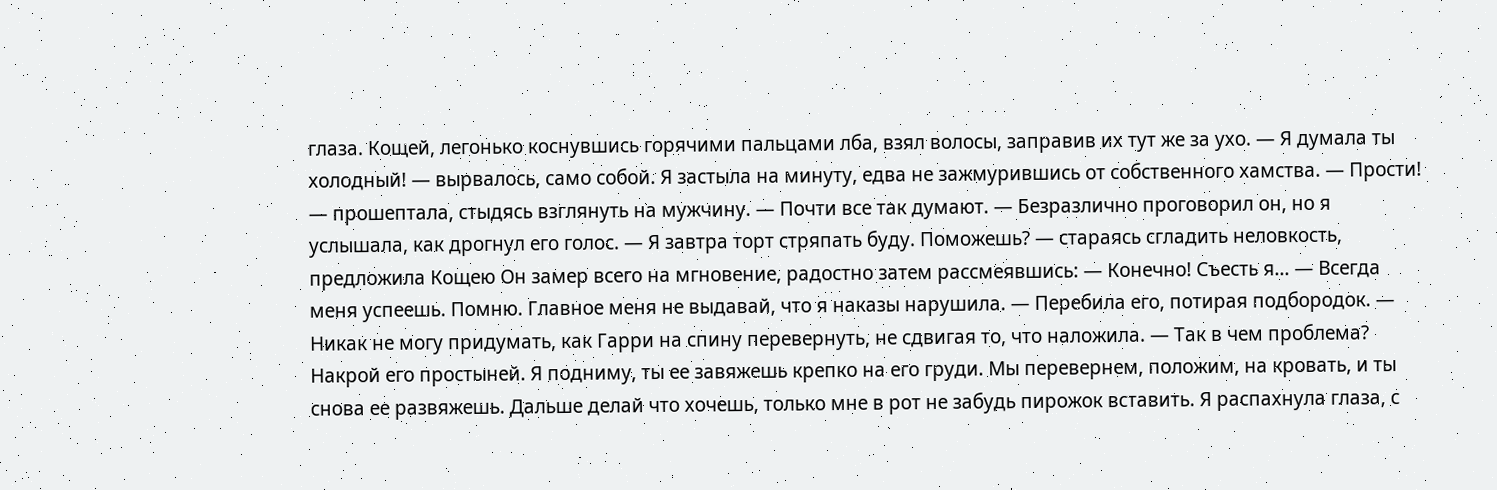глаза. Кощей, легонько коснувшись горячими пальцами лба, взял волосы, заправив их тут же за ухо. — Я думала ты холодный! — вырвалось, само собой. Я застыла на минуту, едва не зажмурившись от собственного хамства. — Прости! — прошептала, стыдясь взглянуть на мужчину. — Почти все так думают. — Безразлично проговорил он, но я услышала, как дрогнул его голос. — Я завтра торт стряпать буду. Поможешь? — стараясь сгладить неловкость, предложила Кощею Он замер всего на мгновение, радостно затем рассмеявшись: — Конечно! Съесть я... — Всегда меня успеешь. Помню. Главное меня не выдавай, что я наказы нарушила. — Перебила его, потирая подбородок. — Никак не могу придумать, как Гарри на спину перевернуть, не сдвигая то, что наложила. — Так в чем проблема? Накрой его простыней. Я подниму, ты ее завяжешь крепко на его груди. Мы перевернем, положим, на кровать, и ты снова ее развяжешь. Дальше делай что хочешь, только мне в рот не забудь пирожок вставить. Я распахнула глаза, с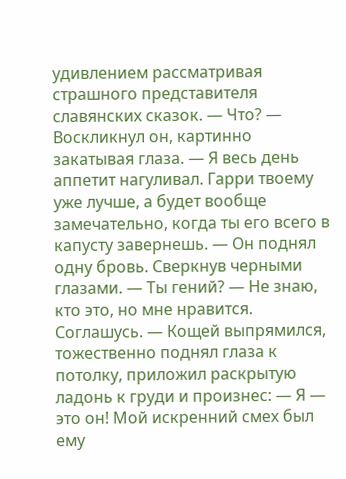удивлением рассматривая страшного представителя славянских сказок. — Что? — Воскликнул он, картинно закатывая глаза. — Я весь день аппетит нагуливал. Гарри твоему уже лучше, а будет вообще замечательно, когда ты его всего в капусту завернешь. — Он поднял одну бровь. Сверкнув черными глазами. — Ты гений? — Не знаю, кто это, но мне нравится. Соглашусь. — Кощей выпрямился, тожественно поднял глаза к потолку, приложил раскрытую ладонь к груди и произнес: — Я — это он! Мой искренний смех был ему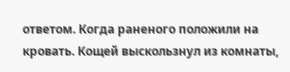ответом. Когда раненого положили на кровать. Кощей выскользнул из комнаты,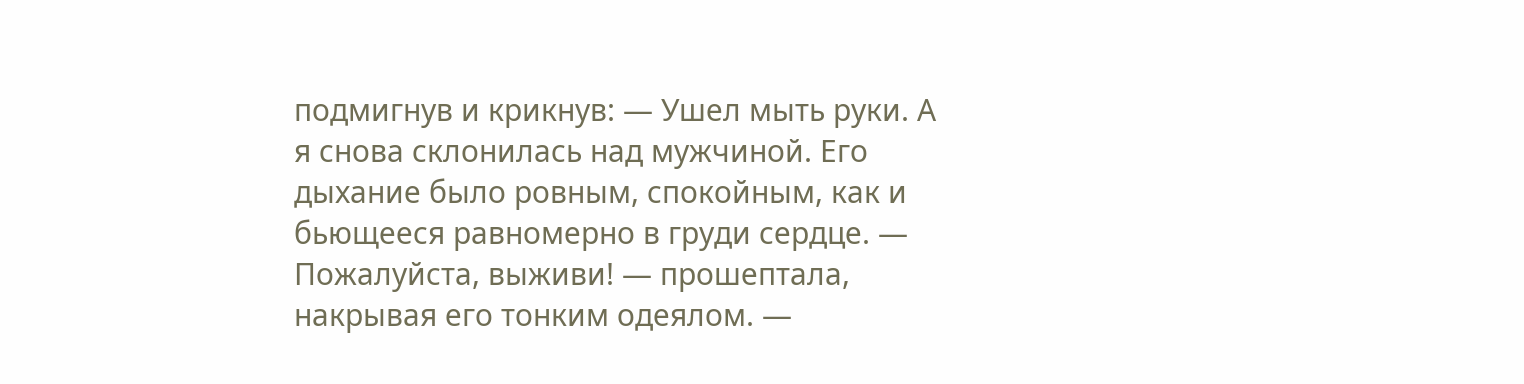подмигнув и крикнув: — Ушел мыть руки. А я снова склонилась над мужчиной. Его дыхание было ровным, спокойным, как и бьющееся равномерно в груди сердце. — Пожалуйста, выживи! — прошептала, накрывая его тонким одеялом. —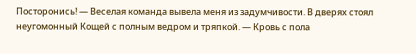Посторонись! — Веселая команда вывела меня из задумчивости. В дверях стоял неугомонный Кощей с полным ведром и тряпкой. — Кровь с пола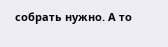собрать нужно. А то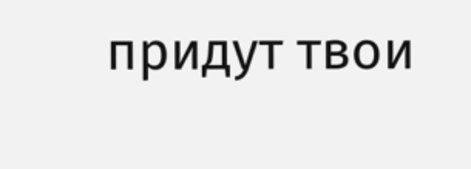придут твои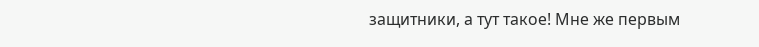защитники, а тут такое! Мне же первым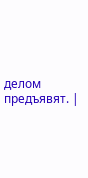делом предъявят. |